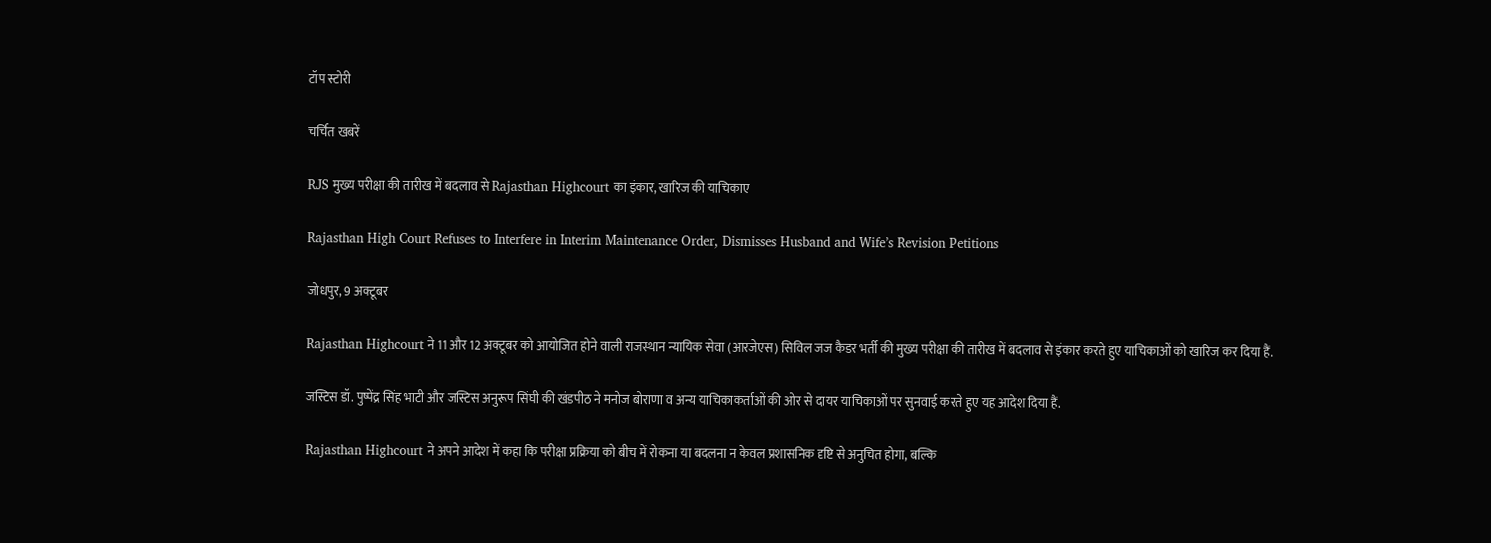टॉप स्टोरी

चर्चित खबरें

RJS मुख्य परीक्षा की तारीख में बदलाव से Rajasthan Highcourt का इंकार, खारिज की याचिकाए

Rajasthan High Court Refuses to Interfere in Interim Maintenance Order, Dismisses Husband and Wife’s Revision Petitions

जोधपुर, 9 अक्टूबर

Rajasthan Highcourt ने 11 और 12 अक्टूबर को आयोजित होने वाली राजस्थान न्यायिक सेवा (आरजेएस) सिविल जज कैडर भर्ती की मुख्य परीक्षा की तारीख में बदलाव से इंकार करते हुए याचिकाओं को खारिज कर दिया हैं.

जस्टिस डॉ. पुष्पेंद्र सिंह भाटी और जस्टिस अनुरूप सिंघी की खंडपीठ ने मनोज बोराणा व अन्य याचिकाकर्ताओं की ओर से दायर याचिकाओं पर सुनवाई करते हुए यह आदेश दिया हैं.

Rajasthan Highcourt ने अपने आदेश में कहा कि परीक्षा प्रक्रिया को बीच में रोकना या बदलना न केवल प्रशासनिक दृष्टि से अनुचित होगा, बल्कि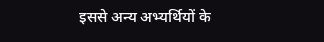इससे अन्य अभ्यर्थियों के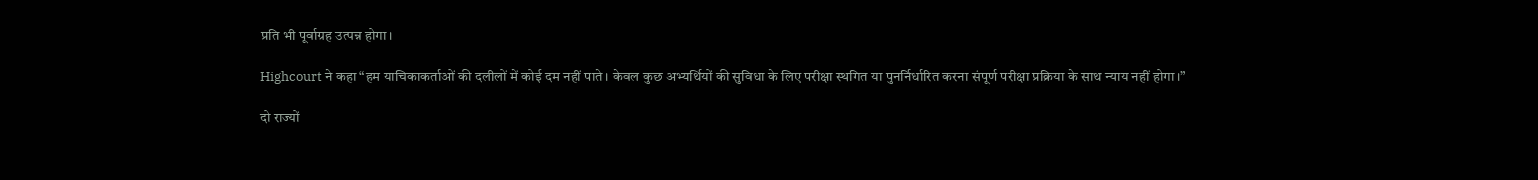प्रति भी पूर्वाग्रह उत्पन्न होगा।

Highcourt ने कहा “हम याचिकाकर्ताओं की दलीलों में कोई दम नहीं पाते। केवल कुछ अभ्यर्थियों की सुविधा के लिए परीक्षा स्थगित या पुनर्निर्धारित करना संपूर्ण परीक्षा प्रक्रिया के साथ न्याय नहीं होगा।”

दो राज्यों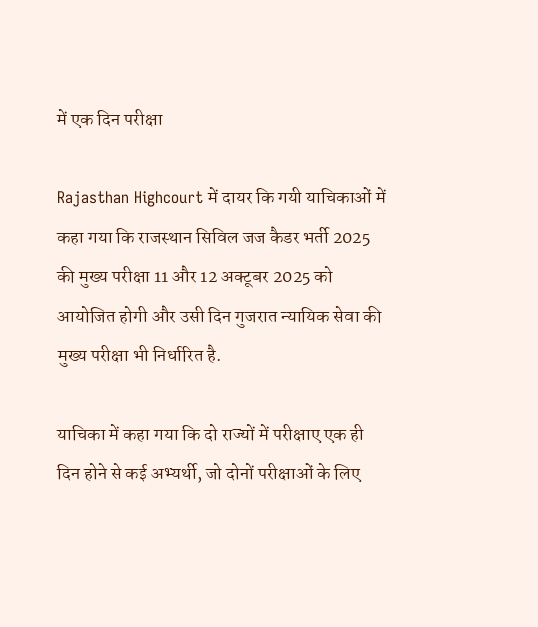में एक दिन परीक्षा

Rajasthan Highcourt में दायर कि गयी याचिकाओं में कहा गया कि राजस्थान सिविल जज कैडर भर्ती 2025 की मुख्य परीक्षा 11 और 12 अक्टूबर 2025 को आयोजित होगी और उसी दिन गुजरात न्यायिक सेवा की मुख्य परीक्षा भी निर्धारित है.

याचिका में कहा गया कि दो राज्यों में परीक्षाए एक ही दिन होने से कई अभ्यर्थी, जो दोनों परीक्षाओं के लिए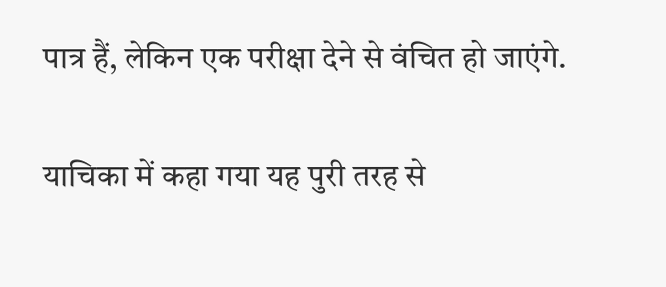पात्र हैं, लेकिन एक परीक्षा देने से वंचित हो जाएंगे.

याचिका में कहा गया यह पुरी तरह से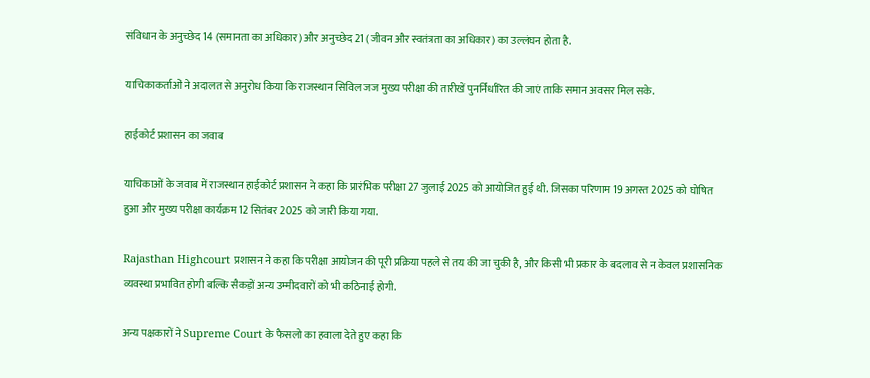संविधान के अनुच्छेद 14 (समानता का अधिकार) और अनुच्छेद 21 (जीवन और स्वतंत्रता का अधिकार) का उल्लंघन होता है.

याचिकाकर्ताओं ने अदालत से अनुरोध किया कि राजस्थान सिविल जज मुख्य परीक्षा की तारीखें पुनर्निर्धारित की जाएं ताकि समान अवसर मिल सके.

हाईकोर्ट प्रशासन का जवाब

याचिकाओं के जवाब में राजस्थान हाईकोर्ट प्रशासन ने कहा कि प्रारंभिक परीक्षा 27 जुलाई 2025 को आयोजित हुई थी. जिसका परिणाम 19 अगस्त 2025 को घोषित हुआ और मुख्य परीक्षा कार्यक्रम 12 सितंबर 2025 को जारी किया गया.

Rajasthan Highcourt प्रशासन ने कहा कि परीक्षा आयोजन की पूरी प्रक्रिया पहले से तय की जा चुकी है, और किसी भी प्रकार के बदलाव से न केवल प्रशासनिक व्यवस्था प्रभावित होगी बल्कि सैकड़ों अन्य उम्मीदवारों को भी कठिनाई होगी.

अन्य पक्षकारों ने Supreme Court के फैसलो का हवाला देते हुए कहा कि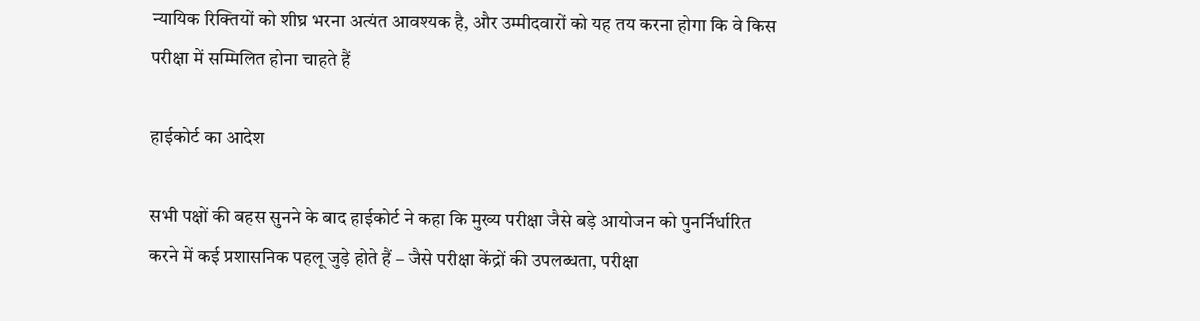न्यायिक रिक्तियों को शीघ्र भरना अत्यंत आवश्यक है, और उम्मीदवारों को यह तय करना होगा कि वे किस परीक्षा में सम्मिलित होना चाहते हैं

हाईकोर्ट का आदेश

सभी पक्षों की बहस सुनने के बाद हाईकोर्ट ने कहा कि मुख्य परीक्षा जैसे बड़े आयोजन को पुनर्निर्धारित करने में कई प्रशासनिक पहलू जुड़े होते हैं – जैसे परीक्षा केंद्रों की उपलब्धता, परीक्षा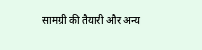सामग्री की तैयारी और अन्य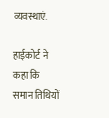व्यवस्थाएं.

हाईकोर्ट ने कहा कि समान तिथियों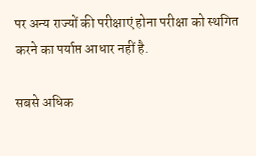पर अन्य राज्यों की परीक्षाएं होना परीक्षा को स्थगित करने का पर्याप्त आधार नहीं है.

सबसे अधिक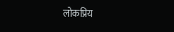लोकप्रिय